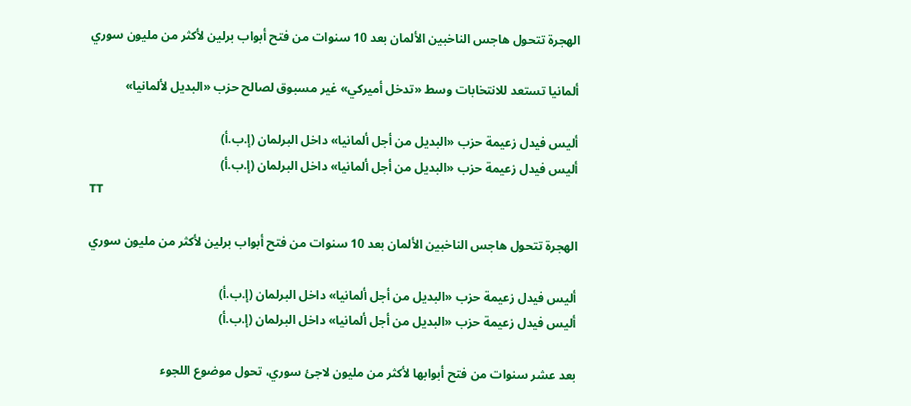الهجرة تتحول هاجس الناخبين الألمان بعد 10 سنوات من فتح أبواب برلين لأكثر من مليون سوري

ألمانيا تستعد للانتخابات وسط «تدخل أميركي» غير مسبوق لصالح حزب «البديل لألمانيا»

أليس فيدل زعيمة حزب «البديل من أجل ألمانيا» داخل البرلمان (إ.ب.أ)
أليس فيدل زعيمة حزب «البديل من أجل ألمانيا» داخل البرلمان (إ.ب.أ)
TT

الهجرة تتحول هاجس الناخبين الألمان بعد 10 سنوات من فتح أبواب برلين لأكثر من مليون سوري

أليس فيدل زعيمة حزب «البديل من أجل ألمانيا» داخل البرلمان (إ.ب.أ)
أليس فيدل زعيمة حزب «البديل من أجل ألمانيا» داخل البرلمان (إ.ب.أ)

بعد عشر سنوات من فتح أبوابها لأكثر من مليون لاجئ سوري، تحول موضوع اللجوء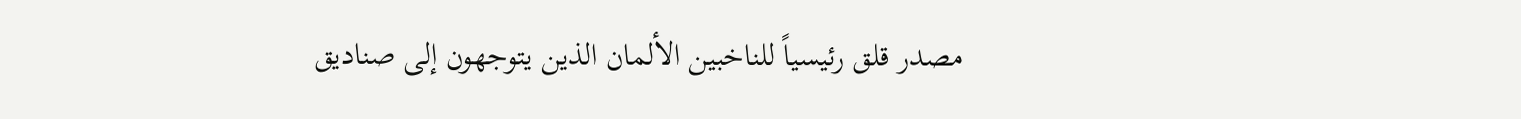مصدر قلق رئيسياً للناخبين الألمان الذين يتوجهون إلى صناديق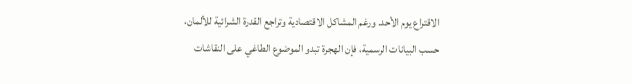الاقتراع يوم الأحد. ورغم المشاكل الاقتصادية وتراجع القدرة الشرائية للألمان، حسب البيانات الرسمية، فإن الهجرة تبدو الموضوع الطاغي على النقاشات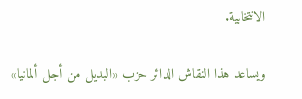الانتخابية.

ويساعد هذا النقاش الدائر حزب «البديل من أجل ألمانيا»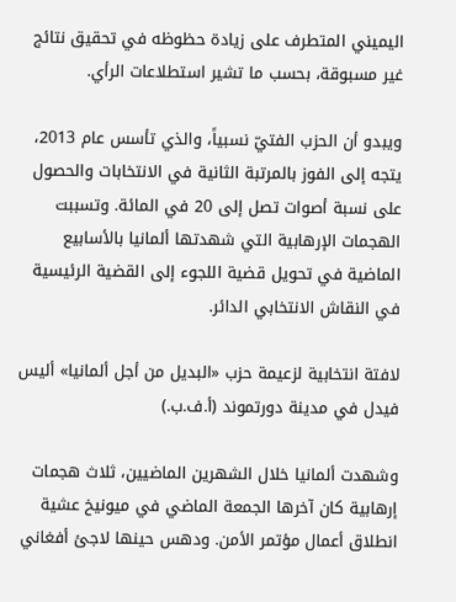اليميني المتطرف على زيادة حظوظه في تحقيق نتائج غير مسبوقة، بحسب ما تشير استطلاعات الرأي.

ويبدو أن الحزب الفتيّ نسبياً، والذي تأسس عام 2013، يتجه إلى الفوز بالمرتبة الثانية في الانتخابات والحصول على نسبة أصوات تصل إلى 20 في المائة. وتسببت الهجمات الإرهابية التي شهدتها ألمانيا بالأسابيع الماضية في تحويل قضية اللجوء إلى القضية الرئيسية في النقاش الانتخابي الدائر.

لافتة انتخابية لزعيمة حزب «البديل من أجل ألمانيا» أليس فيدل في مدينة دورتموند (أ.ف.ب.)

وشهدت ألمانيا خلال الشهرين الماضيين، ثلاث هجمات إرهابية كان آخرها الجمعة الماضي في ميونيخ عشية انطلاق أعمال مؤتمر الأمن. ودهس حينها لاجئ أفغاني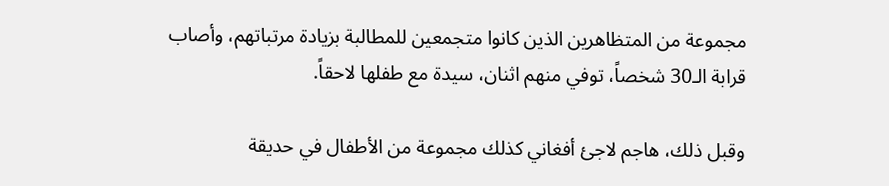مجموعة من المتظاهرين الذين كانوا متجمعين للمطالبة بزيادة مرتباتهم، وأصاب قرابة الـ30 شخصاً، توفي منهم اثنان، سيدة مع طفلها لاحقاً.

وقبل ذلك، هاجم لاجئ أفغاني كذلك مجموعة من الأطفال في حديقة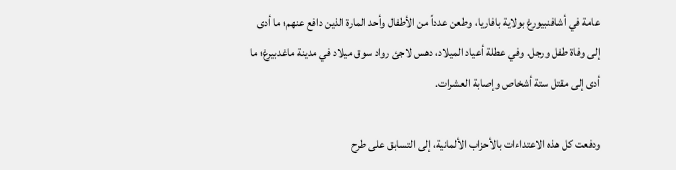عامة في أشافنبيورغ بولاية بافاريا، وطعن عدداً من الأطفال وأحد المارة الذين دافع عنهم؛ ما أدى إلى وفاة طفل ورجل. وفي عطلة أعياد الميلاد، دهس لاجئ رواد سوق ميلاد في مدينة ماغدبيرغ؛ ما أدى إلى مقتل ستة أشخاص وإصابة العشرات.

ودفعت كل هذه الاعتداءات بالأحزاب الألمانية، إلى التسابق على طرح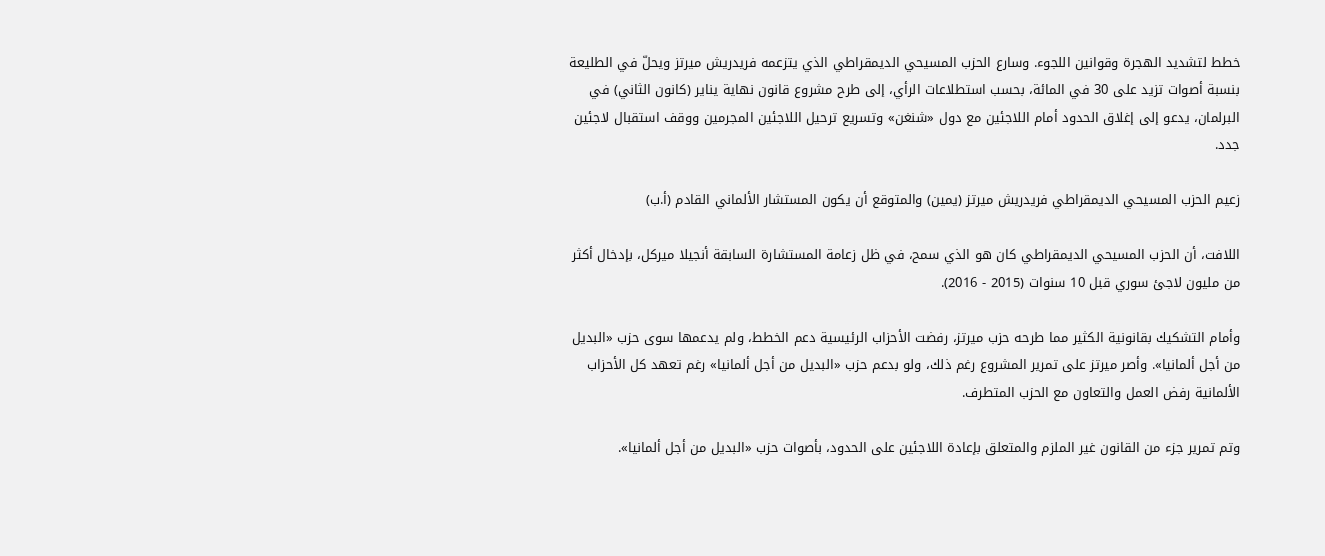خطط لتشديد الهجرة وقوانين اللجوء. وسارع الحزب المسيحي الديمقراطي الذي يتزعمه فريدريش ميرتز ويحلّ في الطليعة بنسبة أصوات تزيد على 30 في المائة، بحسب استطلاعات الرأي، إلى طرح مشروع قانون نهاية يناير (كانون الثاني) في البرلمان، يدعو إلى إغلاق الحدود أمام اللاجئين مع دول «شنغن» وتسريع ترحيل اللاجئين المجرمين ووقف استقبال لاجئين جدد.

زعيم الحزب المسيحي الديمقراطي فريدريش ميرتز (يمين) والمتوقع أن يكون المستشار الألماني القادم (أ.ب)

اللافت، أن الحزب المسيحي الديمقراطي كان هو الذي سمح، في ظل زعامة المستشارة السابقة أنجيلا ميركل، بإدخال أكثر من مليون لاجئ سوري قبل 10 سنوات (2015 - 2016).

وأمام التشكيك بقانونية الكثير مما طرحه حزب ميرتز، رفضت الأحزاب الرئيسية دعم الخطط، ولم يدعمها سوى حزب «البديل من أجل ألمانيا». وأصر ميرتز على تمرير المشروع رغم ذلك، ولو بدعم حزب «البديل من أجل ألمانيا» رغم تعهد كل الأحزاب الألمانية رفض العمل والتعاون مع الحزب المتطرف.

وتم تمرير جزء من القانون غير الملزم والمتعلق بإعادة اللاجئين على الحدود، بأصوات حزب «البديل من أجل ألمانيا».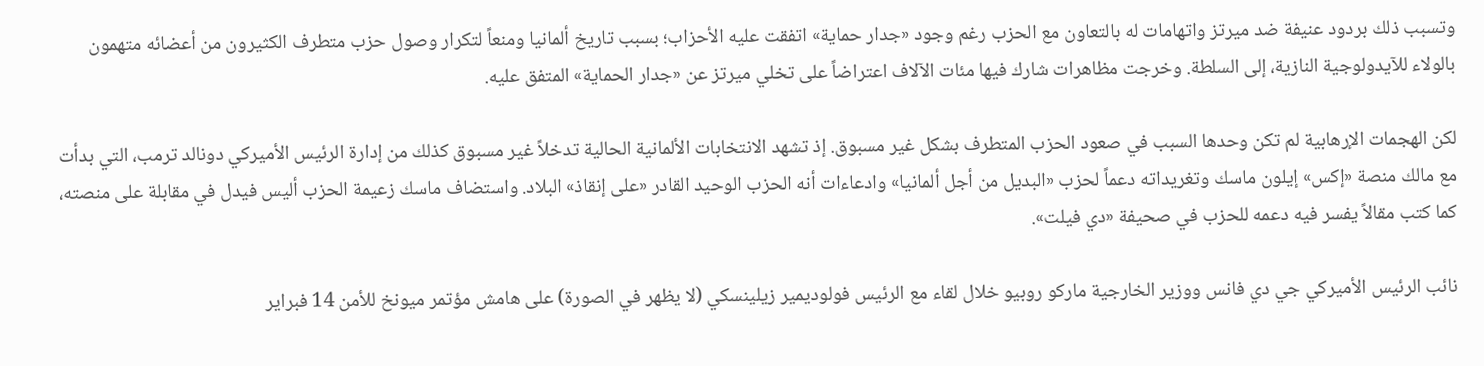وتسبب ذلك بردود عنيفة ضد ميرتز واتهامات له بالتعاون مع الحزب رغم وجود «جدار حماية» اتفقت عليه الأحزاب؛ بسبب تاريخ ألمانيا ومنعاً لتكرار وصول حزب متطرف الكثيرون من أعضائه متهمون بالولاء للآيدولوجية النازية، إلى السلطة. وخرجت مظاهرات شارك فيها مئات الآلاف اعتراضاً على تخلي ميرتز عن «جدار الحماية» المتفق عليه.

لكن الهجمات الإرهابية لم تكن وحدها السبب في صعود الحزب المتطرف بشكل غير مسبوق. إذ تشهد الانتخابات الألمانية الحالية تدخلاً غير مسبوق كذلك من إدارة الرئيس الأميركي دونالد ترمب، التي بدأت مع مالك منصة «إكس» إيلون ماسك وتغريداته دعماً لحزب «البديل من أجل ألمانيا» وادعاءات أنه الحزب الوحيد القادر «على إنقاذ» البلاد. واستضاف ماسك زعيمة الحزب أليس فيدل في مقابلة على منصته، كما كتب مقالاً يفسر فيه دعمه للحزب في صحيفة «دي فيلت».

نائب الرئيس الأميركي جي دي فانس ووزير الخارجية ماركو روبيو خلال لقاء مع الرئيس فولوديمير زيلينسكي (لا يظهر في الصورة) على هامش مؤتمر ميونخ للأمن 14 فبراير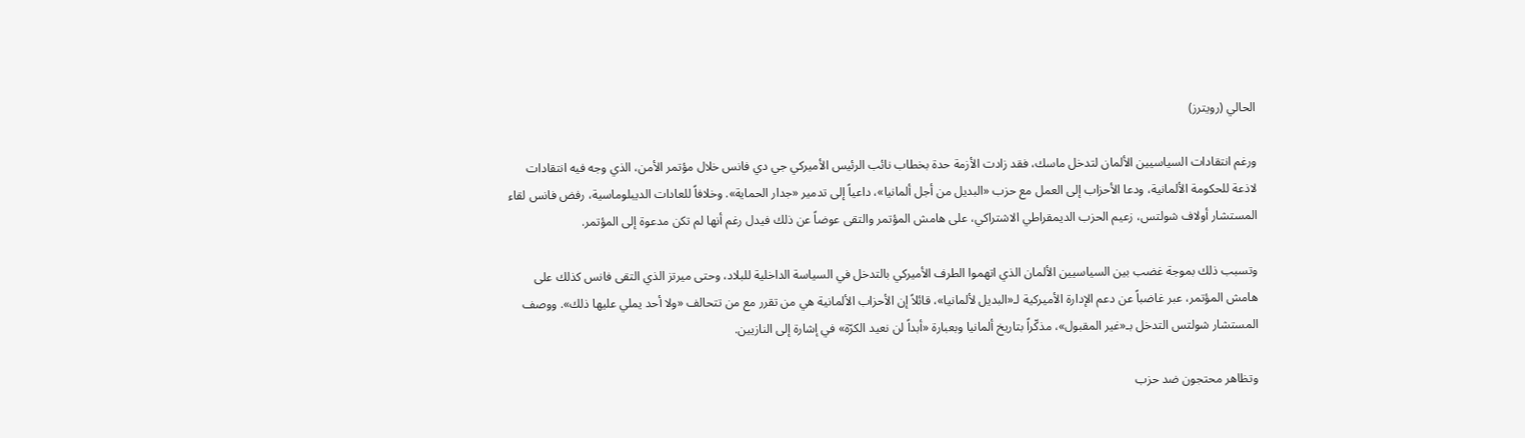الحالي (رويترز)

ورغم انتقادات السياسيين الألمان لتدخل ماسك، فقد زادت الأزمة حدة بخطاب نائب الرئيس الأميركي جي دي فانس خلال مؤتمر الأمن، الذي وجه فيه انتقادات لاذعة للحكومة الألمانية، ودعا الأحزاب إلى العمل مع حزب «البديل من أجل ألمانيا»، داعياً إلى تدمير «جدار الحماية». وخلافاً للعادات الديبلوماسية، رفض فانس لقاء المستشار أولاف شولتس، زعيم الحزب الديمقراطي الاشتراكي، على هامش المؤتمر والتقى عوضاً عن ذلك فيدل رغم أنها لم تكن مدعوة إلى المؤتمر.

وتسبب ذلك بموجة غضب بين السياسيين الألمان الذي اتهموا الطرف الأميركي بالتدخل في السياسة الداخلية للبلاد، وحتى ميرتز الذي التقى فانس كذلك على هامش المؤتمر، عبر غاضباً عن دعم الإدارة الأميركية لـ«البديل لألمانيا»، قائلاً إن الأحزاب الألمانية هي من تقرر مع من تتحالف «ولا أحد يملي عليها ذلك». ووصف المستشار شولتس التدخل بـ«غير المقبول»، مذكّراً بتاريخ ألمانيا وبعبارة «أبداً لن نعيد الكرّة» في إشارة إلى النازيين.

وتظاهر محتجون ضد حزب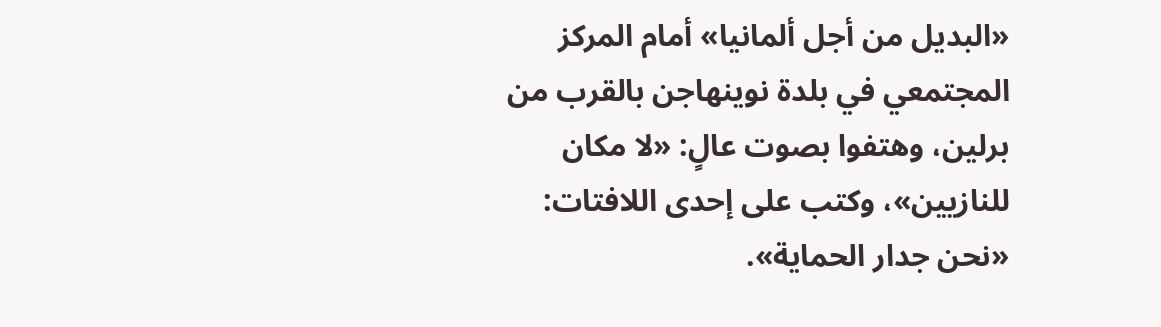«البديل من أجل ألمانيا» أمام المركز المجتمعي في بلدة نوينهاجن بالقرب من برلين، وهتفوا بصوت عالٍ: «لا مكان للنازيين»، وكتب على إحدى اللافتات: «نحن جدار الحماية».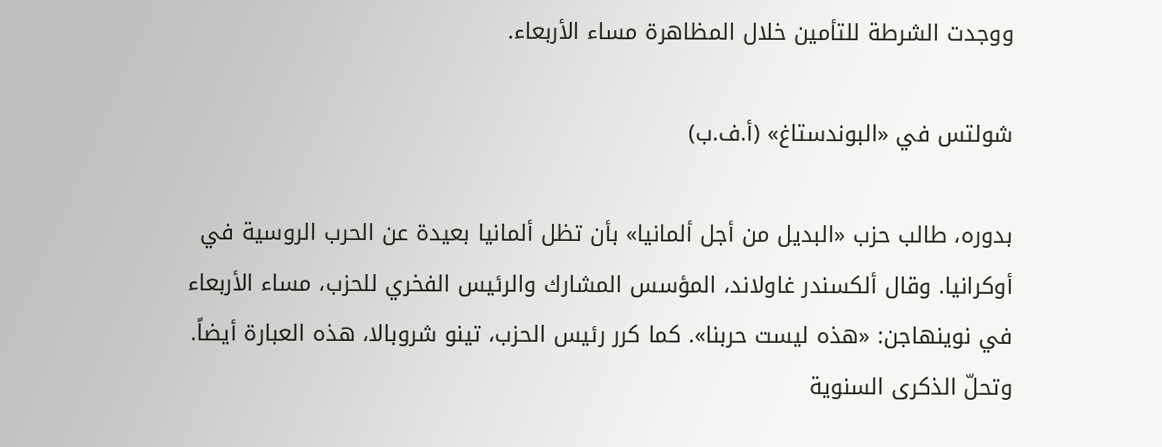ووجدت الشرطة للتأمين خلال المظاهرة مساء الأربعاء.

شولتس في «البوندستاغ» (أ.ف.ب)

بدوره، طالب حزب «البديل من أجل ألمانيا» بأن تظل ألمانيا بعيدة عن الحرب الروسية في أوكرانيا. وقال ألكسندر غاولاند، المؤسس المشارك والرئيس الفخري للحزب، مساء الأربعاء في نوينهاجن: «هذه ليست حربنا». كما كرر رئيس الحزب، تينو شروبالا، هذه العبارة أيضاً. وتحلّ الذكرى السنوية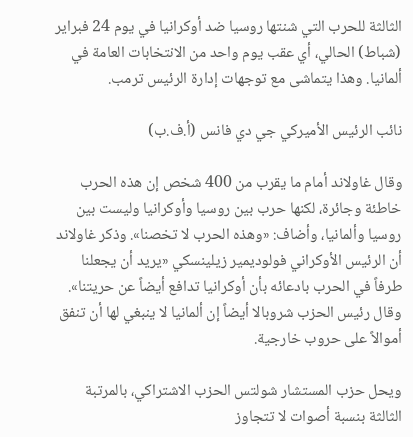الثالثة للحرب التي شنتها روسيا ضد أوكرانيا في يوم 24 فبراير (شباط) الحالي، أي عقب يوم واحد من الانتخابات العامة في ألمانيا. وهذا يتماشى مع توجهات إدارة الرئيس ترمب.

نائب الرئيس الأميركي جي دي فانس (أ.ف.ب)

وقال غاولاند أمام ما يقرب من 400 شخص إن هذه الحرب خاطئة وجائرة، لكنها حرب بين روسيا وأوكرانيا وليست بين روسيا وألمانيا، وأضاف: «وهذه الحرب لا تخصنا». وذكر غاولاند أن الرئيس الأوكراني فولوديمير زيلينسكي «يريد أن يجعلنا طرفاً في الحرب بادعائه بأن أوكرانيا تدافع أيضاً عن حريتنا». وقال رئيس الحزب شروبالا أيضاً إن ألمانيا لا ينبغي لها أن تنفق أموالاً على حروب خارجية.

ويحل حزب المستشار شولتس الحزب الاشتراكي، بالمرتبة الثالثة بنسبة أصوات لا تتجاوز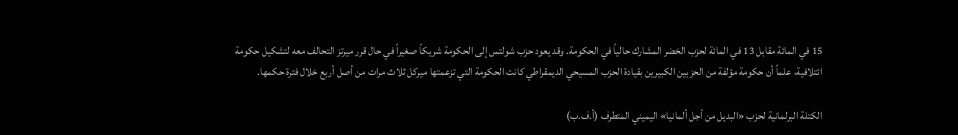15 في المائة مقابل 13 في المائة لحزب الخضر المشارك حالياً في الحكومة. وقد يعود حزب شولتس إلى الحكومة شريكاً صغيراً في حال قرر ميرتز التحالف معه لتشكيل حكومة ائتلافية، علماً أن حكومة مؤلفة من الحزبين الكبيرين بقيادة الحزب المسيحي الديمقراطي كانت الحكومة التي تزعمتها ميركل ثلاث مرات من أصل أربع خلال فترة حكمها.

الكتلة البرلمانية لحزب «البديل من أجل ألمانيا» اليميني المتطرف (أ.ف.ب)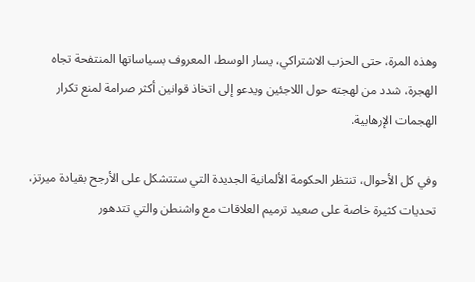وهذه المرة، حتى الحزب الاشتراكي، يسار الوسط، المعروف بسياساتها المنتفحة تجاه الهجرة، شدد من لهجته حول اللاجئين ويدعو إلى اتخاذ قوانين أكثر صرامة لمنع تكرار الهجمات الإرهابية.

وفي كل الأحوال، تنتظر الحكومة الألمانية الجديدة التي ستتشكل على الأرجح بقيادة ميرتز، تحديات كثيرة خاصة على صعيد ترميم العلاقات مع واشنطن والتي تتدهور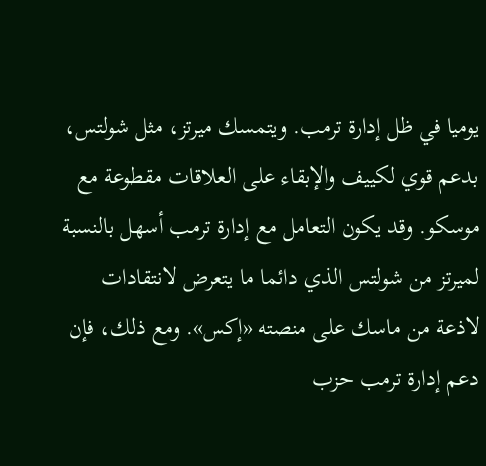يوميا في ظل إدارة ترمب. ويتمسك ميرتز، مثل شولتس، بدعم قوي لكييف والإبقاء على العلاقات مقطوعة مع موسكو. وقد يكون التعامل مع إدارة ترمب أسهل بالنسبة لميرتز من شولتس الذي دائما ما يتعرض لانتقادات لاذعة من ماسك على منصته «إكس». ومع ذلك، فإن دعم إدارة ترمب حزب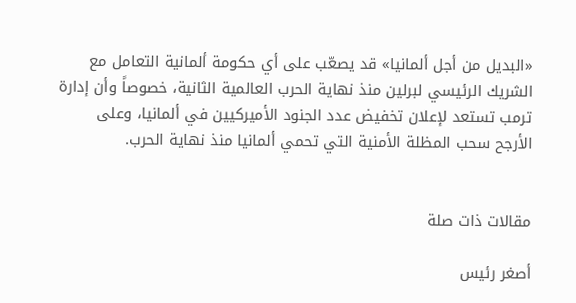«البديل من أجل ألمانيا» قد يصعّب على أي حكومة ألمانية التعامل مع الشريك الرئيسي لبرلين منذ نهاية الحرب العالمية الثانية، خصوصاً وأن إدارة ترمب تستعد لإعلان تخفيض عدد الجنود الأميركيين في ألمانيا، وعلى الأرجح سحب المظلة الأمنية التي تحمي ألمانيا منذ نهاية الحرب.


مقالات ذات صلة

أصغر رئيس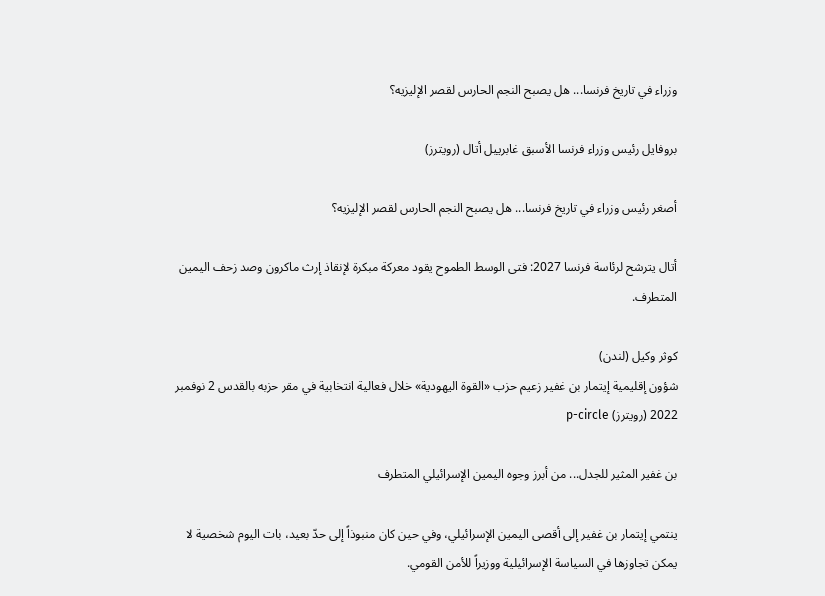وزراء في تاريخ فرنسا... هل يصبح النجم الحارس لقصر الإليزيه؟

بروفايل رئيس وزراء فرنسا الأسبق غابرييل أتال (رويترز)

أصغر رئيس وزراء في تاريخ فرنسا... هل يصبح النجم الحارس لقصر الإليزيه؟

أتال يترشح لرئاسة فرنسا 2027: فتى الوسط الطموح يقود معركة مبكرة لإنقاذ إرث ماكرون وصد زحف اليمين المتطرف.

كوثر وكيل (لندن)
شؤون إقليمية إيتمار بن غفير زعيم حزب «القوة اليهودية» خلال فعالية انتخابية في مقر حزبه بالقدس 2 نوفمبر 2022 (رويترز) p-circle

بن غفير المثير للجدل... من أبرز وجوه اليمين الإسرائيلي المتطرف

ينتمي إيتمار بن غفير إلى أقصى اليمين الإسرائيلي، وفي حين كان منبوذاً إلى حدّ بعيد، بات اليوم شخصية لا يمكن تجاوزها في السياسة الإسرائيلية ووزيراً للأمن القومي.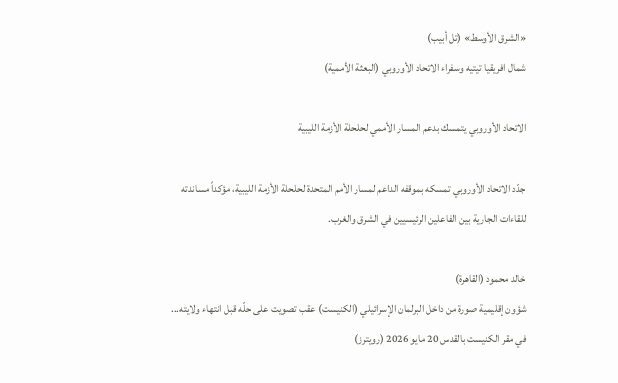«الشرق الأوسط» (تل أبيب)
شمال افريقيا تيتيه وسفراء الاتحاد الأوروبي (البعثة الأممية)

الاتحاد الأوروبي يتمسك بدعم المسار الأممي لحلحلة الأزمة الليبية

جدّد الاتحاد الأوروبي تمسكه بموقفه الداعم لمسار الأمم المتحدة لحلحلة الأزمة الليبية، مؤكداً مساندته للقاءات الجارية بين الفاعلين الرئيسيين في الشرق والغرب.

خالد محمود (القاهرة)
شؤون إقليمية صورة من داخل البرلمان الإسرائيلي (الكنيست) عقب تصويت على حلّه قبل انتهاء ولايته... في مقر الكنيست بالقدس 20 مايو 2026 (رويترز)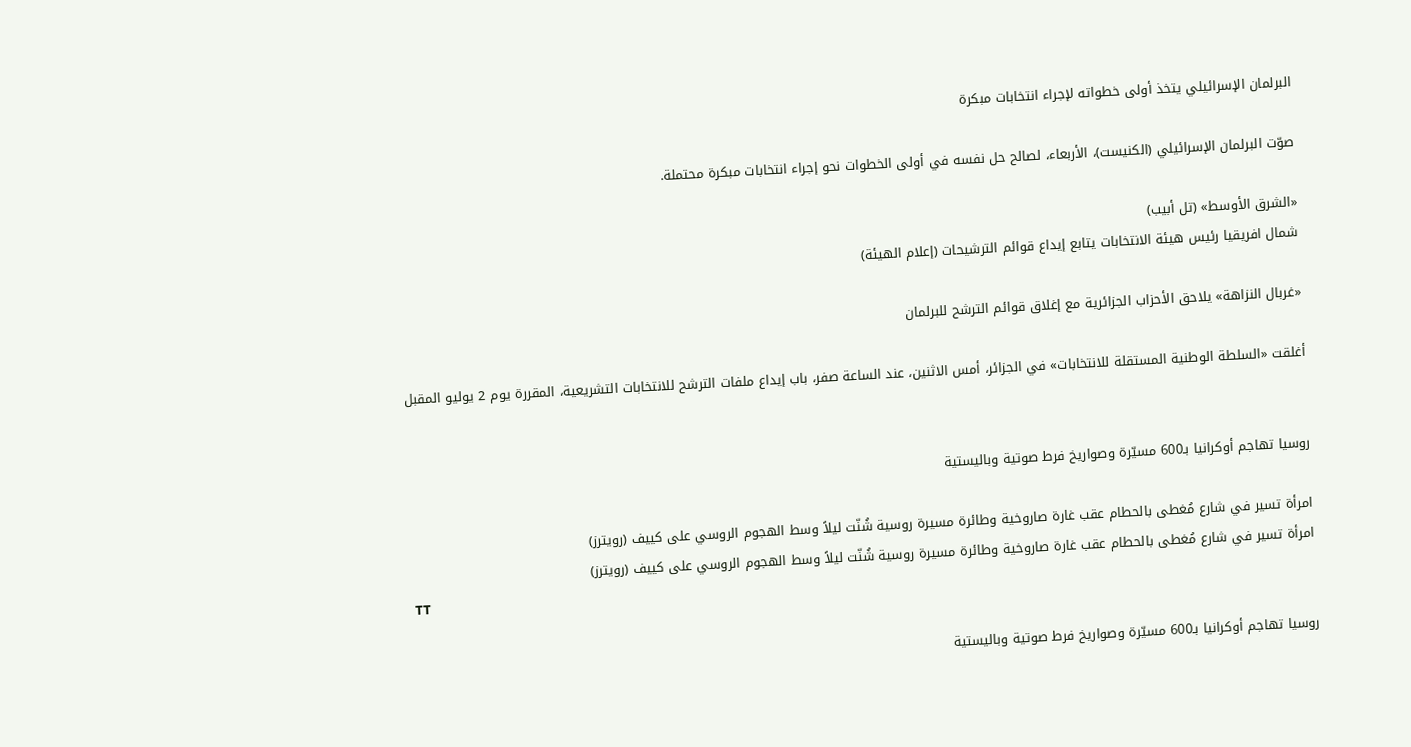البرلمان الإسرائيلي يتخذ أولى خطواته لإجراء انتخابات مبكرة

صوّت البرلمان الإسرائيلي (الكنيست)، الأربعاء، لصالح حل نفسه في أولى الخطوات نحو إجراء انتخابات مبكرة محتملة.

«الشرق الأوسط» (تل أبيب)
شمال افريقيا رئيس هيئة الانتخابات يتابع إيداع قوائم الترشيحات (إعلام الهيئة)

«غربال النزاهة» يلاحق الأحزاب الجزائرية مع إغلاق قوائم الترشح للبرلمان

أغلقت «السلطة الوطنية المستقلة للانتخابات» في الجزائر، أمس الاثنين، عند الساعة صفر، باب إيداع ملفات الترشح للانتخابات التشريعية، المقررة يوم 2 يوليو المقبل


روسيا تهاجم أوكرانيا بـ600 مسيّرة وصواريخ فرط صوتية وباليستية

امرأة تسير في شارع مُغطى بالحطام عقب غارة صاروخية وطائرة مسيرة روسية شُنّت ليلاً وسط الهجوم الروسي على كييف (رويترز)
امرأة تسير في شارع مُغطى بالحطام عقب غارة صاروخية وطائرة مسيرة روسية شُنّت ليلاً وسط الهجوم الروسي على كييف (رويترز)
TT

روسيا تهاجم أوكرانيا بـ600 مسيّرة وصواريخ فرط صوتية وباليستية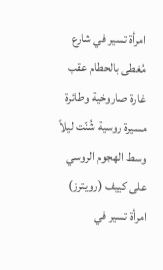امرأة تسير في شارع مُغطى بالحطام عقب غارة صاروخية وطائرة مسيرة روسية شُنّت ليلاً وسط الهجوم الروسي على كييف (رويترز)
امرأة تسير في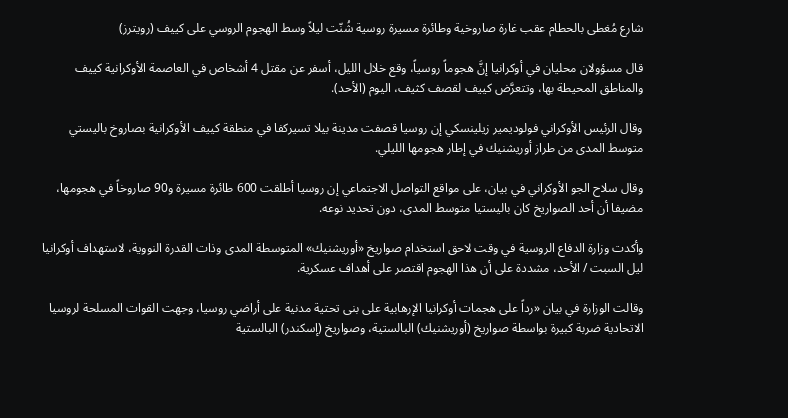شارع مُغطى بالحطام عقب غارة صاروخية وطائرة مسيرة روسية شُنّت ليلاً وسط الهجوم الروسي على كييف (رويترز)

قال مسؤولان محليان في أوكرانيا إنَّ هجوماً روسياً، وقع ‌خلال ‌الليل، أسفر ‌عن مقتل 4 أشخاص في العاصمة الأوكرانية كييف والمناطق المحيطة بها، وتتعرَّض كييف لقصف كثيف، اليوم (الأحد).

وقال الرئيس الأوكراني فولوديمير زيلينسكي إن روسيا قصفت مدينة ‌بيلا ‌تسيركفا في ‌منطقة كييف الأوكرانية بصاروخ باليستي متوسط المدى من طراز أوريشنيك في إطار هجومها الليلي.

وقال سلاح الجو الأوكراني في بيان، على مواقع التواصل الاجتماعي إن روسيا أطلقت 600 طائرة مسيرة و90 صاروخاً في هجومها، مضيفا أن أحد الصواريخ كان باليستيا متوسط ‌المدى، دون ‌تحديد نوعه.

وأكدت وزارة الدفاع الروسية في وقت لاحق استخدام صواريخ «أوريشنيك» المتوسطة المدى وذات القدرة النووية، لاستهداف أوكرانيا ليل السبت / الأحد، مشددة على أن هذا الهجوم اقتصر على أهداف عسكرية.

وقالت الوزارة في بيان «رداً على هجمات أوكرانيا الإرهابية على بنى تحتية مدنية على أراضي روسيا، وجهت القوات المسلحة لروسيا الاتحادية ضربة كبيرة بواسطة صواريخ (أوريشنيك) البالستية، وصواريخ (إسكندر) البالستية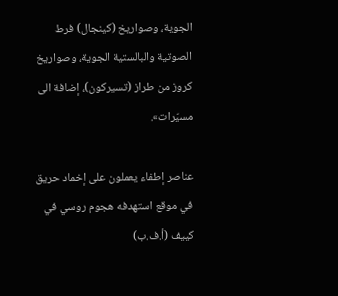الجوية، وصواريخ (كينجال) فرط الصوتية والبالستية الجوية، وصواريخ كروز من طراز (تسيركون)، إضافة الى مسيّرات».

عناصر إطفاء يعملون على إخماد حريق في موقع استهدفه هجوم روسي في كييف (أ.ف.ب)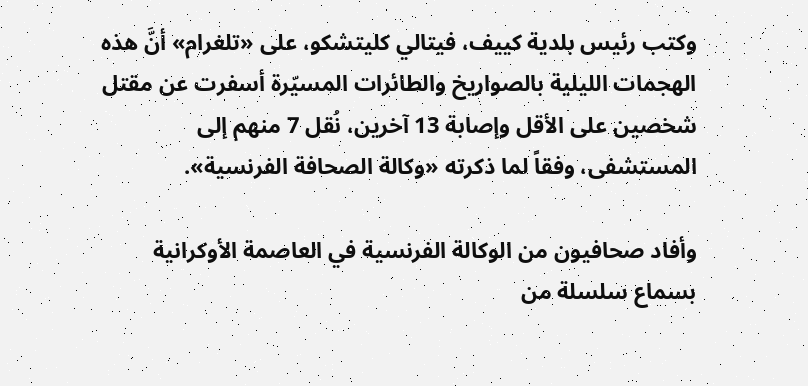وكتب رئيس بلدية كييف، فيتالي كليتشكو، على «تلغرام» أنَّ هذه الهجمات الليلية بالصواريخ والطائرات المسيّرة أسفرت عن مقتل شخصين على الأقل وإصابة 13 آخرين، نُقل 7 منهم إلى المستشفى، وفقاً لما ذكرته «وكالة الصحافة الفرنسية».

وأفاد صحافيون من الوكالة الفرنسية في العاصمة الأوكرانية بسماع سلسلة من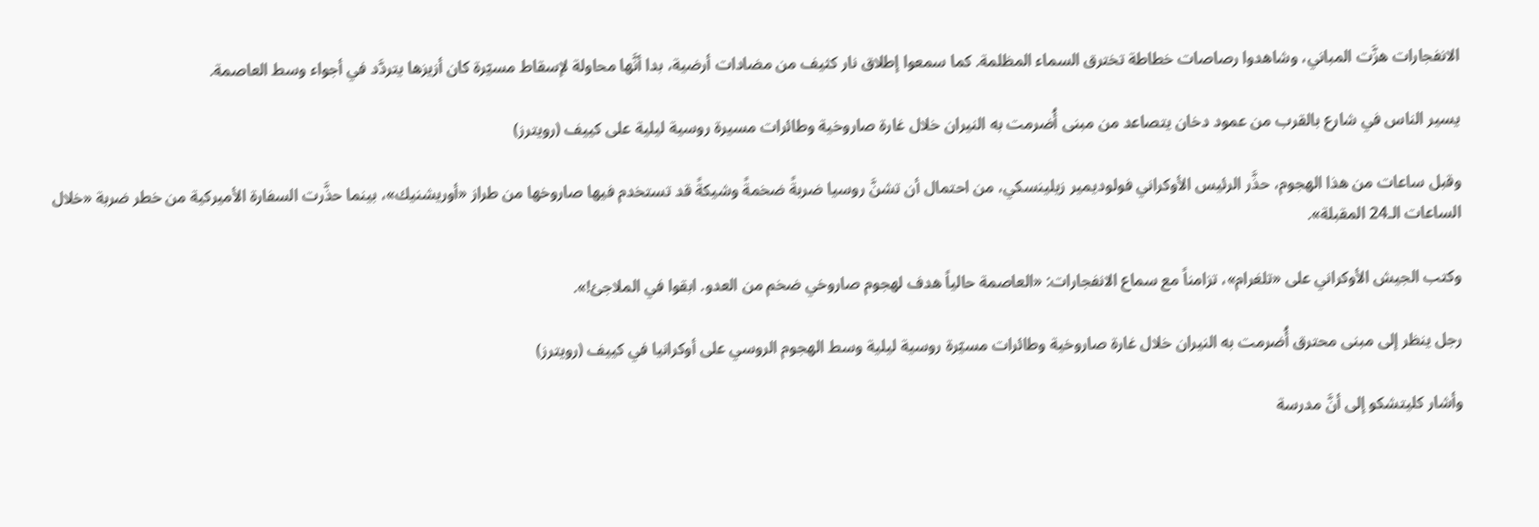الانفجارات هزَّت المباني، وشاهدوا رصاصات خطاطة تخترق السماء المظلمة. كما سمعوا إطلاق نار كثيف من مضادات أرضية، بدا أنَّها محاولة لإسقاط مسيّرة كان أزيزها يتردَّد في أجواء وسط العاصمة.

يسير الناس في شارع بالقرب من عمود دخان يتصاعد من مبنى أُضرمت به النيران خلال غارة صاروخية وطائرات مسيرة روسية ليلية على كييف (رويترز)

وقبل ساعات من هذا الهجوم، حذَّر الرئيس الأوكراني فولوديمير زيلينسكي، من احتمال أن تشنَّ روسيا ضربةً ضخمةً وشيكةً قد تستخدم فيها صاروخها من طراز «أوريشنيك»، بينما حذَّرت السفارة الأميركية من خطر ضربة «خلال الساعات الـ24 المقبلة».

وكتب الجيش الأوكراني على «تلغرام»، تزامناً مع سماع الانفجارات: «العاصمة حالياً هدف لهجوم صاروخي ضخم من العدو. ابقوا في الملاجئ!».

رجل ينظر إلى مبنى محترق أُضرمت به النيران خلال غارة صاروخية وطائرات مسيّرة روسية ليلية وسط الهجوم الروسي على أوكرانيا في كييف (رويترز)

وأشار كليتشكو إلى أنَّ مدرسة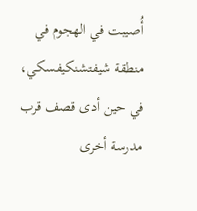أُصيبت في الهجوم في منطقة شيفتشنكيفسكي، في حين أدى قصف قرب مدرسة أخرى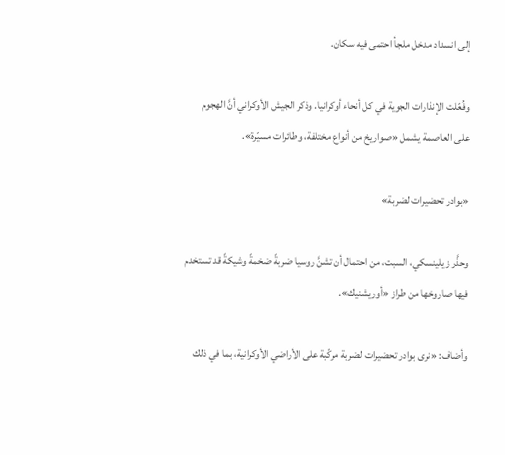إلى انسداد مدخل ملجأ احتمى فيه سكان.

وفُعّلت الإنذارات الجوية في كل أنحاء أوكرانيا. وذكر الجيش الأوكراني أنَّ الهجوم على العاصمة يشمل «صواريخ من أنواع مختلفة، وطائرات مسيّرة».

«بوادر تحضيرات لضربة»

وحذَّر زيلينسكي، السبت، من احتمال أن تشنَّ روسيا ضربةً ضخمةً وشيكةً قد تستخدم فيها صاروخها من طراز «أوريشنيك».

وأضاف: «نرى بوادر تحضيرات لضربة مركّبة على الأراضي الأوكرانية، بما في ذلك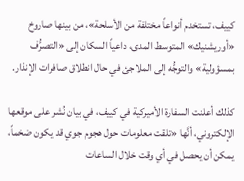كييف، تستخدم أنواعاً مختلفة من الأسلحة»، من بينها صاروخ «أوريشنيك» المتوسط المدى، داعياً السكان إلى «التصرُّف بمسؤولية» والتوجُّه إلى الملاجئ في حال انطلاق صافرات الإنذار.

كذلك أعلنت السفارة الأميركية في كييف، في بيان نُشر على موقعها الإلكتروني، أنَّها «تلقت معلومات حول هجوم جوي قد يكون ضخماً، يمكن أن يحصل في أي وقت خلال الساعات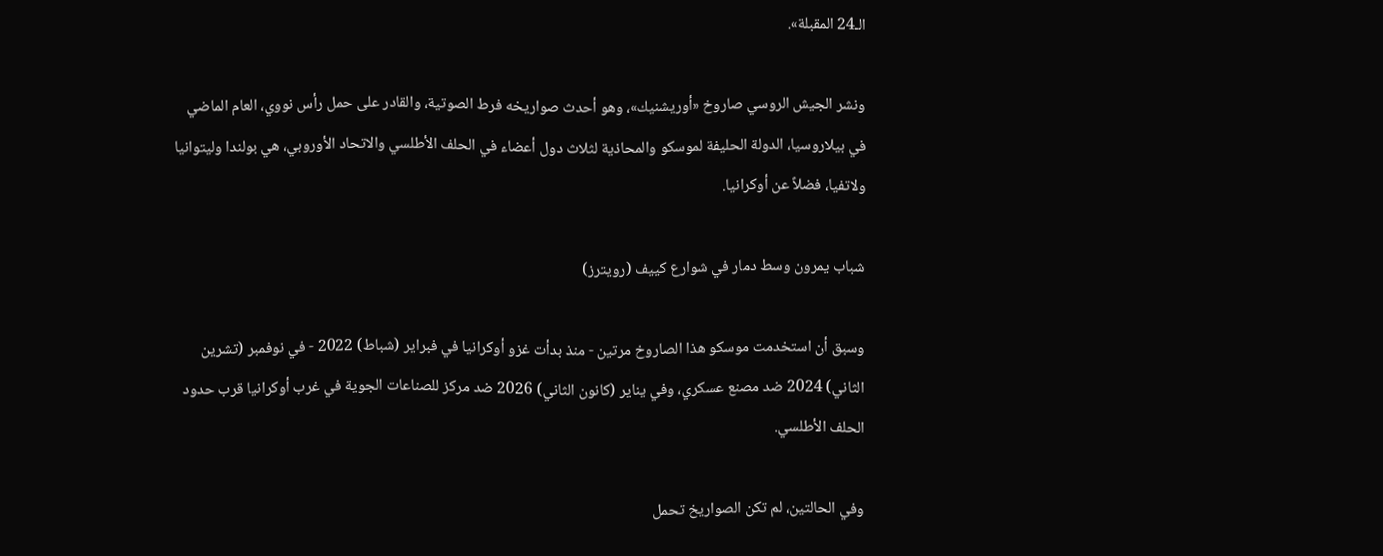الـ24 المقبلة».

ونشر الجيش الروسي صاروخ «أوريشنيك»، وهو أحدث صواريخه فرط الصوتية، والقادر على حمل رأس نووي، العام الماضي في بيلاروسيا، الدولة الحليفة لموسكو والمحاذية لثلاث دول أعضاء في الحلف الأطلسي والاتحاد الأوروبي، هي بولندا وليتوانيا ولاتفيا، فضلاً عن أوكرانيا.

شباب يمرون وسط دمار في شوارع كييف (رويترز)

وسبق أن استخدمت موسكو هذا الصاروخ مرتين - منذ بدأت غزو أوكرانيا في فبراير (شباط) 2022 - في نوفمبر (تشرين الثاني) 2024 ضد مصنع عسكري، وفي يناير (كانون الثاني) 2026 ضد مركز للصناعات الجوية في غرب أوكرانيا قرب حدود الحلف الأطلسي.

وفي الحالتين، لم تكن الصواريخ تحمل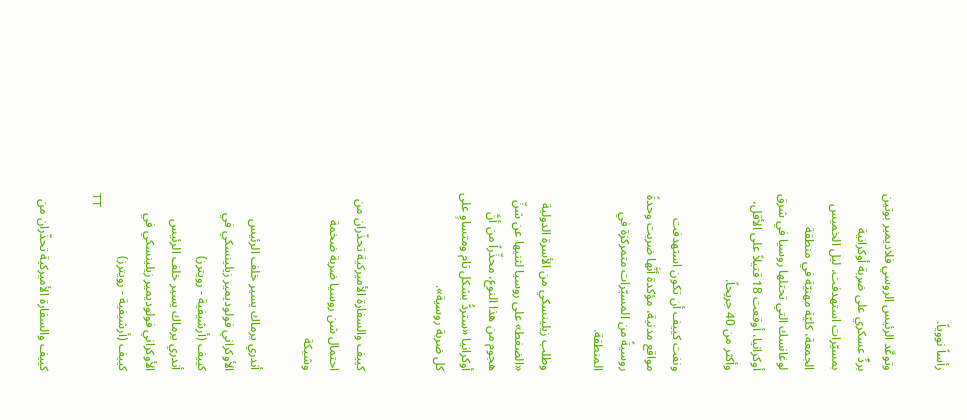رأساً نووياً.

وتوعَّد الرئيس الروسي فلاديمير بوتين بردٍّ عسكري على ضربة أوكرانية بمسيّرات استهدفت، ليل الخميس الجمعة، كليّة مهنيّة في منطقة لوغانسك التي تحتلها روسيا في شرق أوكرانيا، أوقعت 18 قتيلاً على الأقل، وأكثر من 40 جريحاً.

ونفت كييف أن تكون استهدفت مواقع مدنية، مؤكدة أنَّها ضربت وحدةً روسيةً من المسيّرات متمركزة في المنطقة.

وطلب زيلينسكي من الأسرة الدولية «الضغط» على روسيا لثنيها عن شنِّ هجوم من هذا النوع، محذِّراً من أنَّ أوكرانيا «ستردُّ بشكل تام ومتساوٍ على كل ضربة روسية».


كييف والسفارة الأميركية تحذّران من احتمال شن روسيا ضربة ضخمة وشيكة

أندري يرماك يسير خلف الرئيس الأوكراني فولوديمير زيلينسكي في كييف (أرشيفية - رويترز)
أندري يرماك يسير خلف الرئيس الأوكراني فولوديمير زيلينسكي في كييف (أرشيفية - رويترز)
TT

كييف والسفارة الأميركية تحذّران من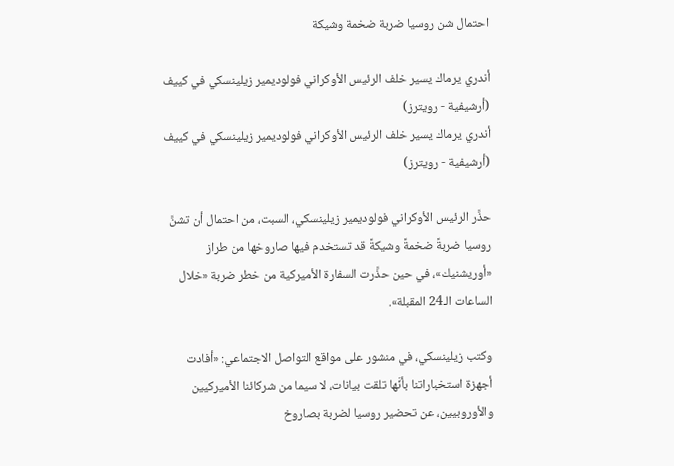احتمال شن روسيا ضربة ضخمة وشيكة

أندري يرماك يسير خلف الرئيس الأوكراني فولوديمير زيلينسكي في كييف (أرشيفية - رويترز)
أندري يرماك يسير خلف الرئيس الأوكراني فولوديمير زيلينسكي في كييف (أرشيفية - رويترز)

حذَّر الرئيس الأوكراني فولوديمير زيلينسكي، السبت، من احتمال أن تشنَّ روسيا ضربةً ضخمةً وشيكةً قد تستخدم فيها صاروخها من طراز «أوريشنيك»، في حين حذَّرت السفارة الأميركية من خطر ضربة «خلال الساعات الـ24 المقبلة».

وكتب زيلينسكي، في منشور على مواقع التواصل الاجتماعي: «أفادت أجهزة استخباراتنا بأنَّها تلقت بيانات، لا سيما من شركائنا الأميركيين والأوروبيين، عن تحضير روسيا لضربة بصاروخ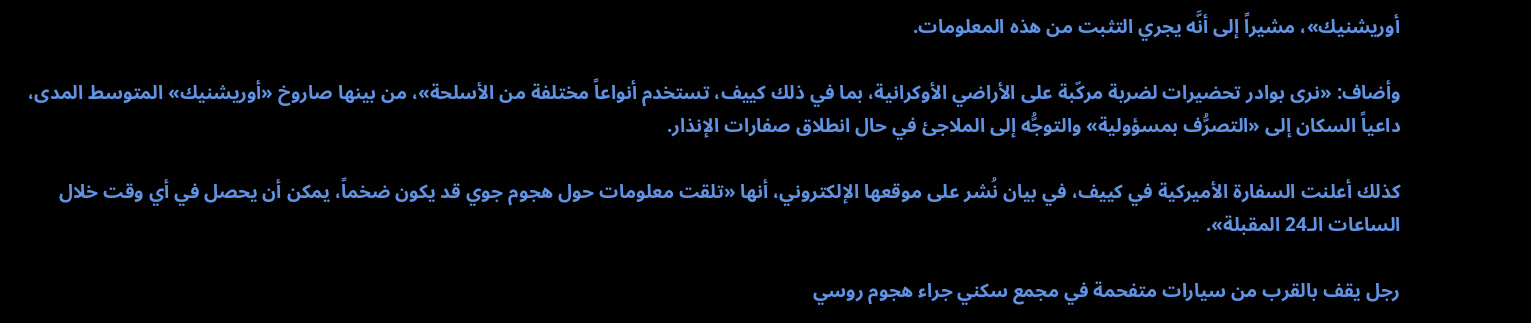أوريشنيك»، مشيراً إلى أنَّه يجري التثبت من هذه المعلومات.

وأضاف: «نرى بوادر تحضيرات لضربة مركّبة على الأراضي الأوكرانية، بما في ذلك كييف، تستخدم أنواعاً مختلفة من الأسلحة»، من بينها صاروخ «أوريشنيك» المتوسط المدى، داعياً السكان إلى «التصرُّف بمسؤولية» والتوجُّه إلى الملاجئ في حال انطلاق صفارات الإنذار.

كذلك أعلنت السفارة الأميركية في كييف، في بيان نُشر على موقعها الإلكتروني، أنها «تلقت معلومات حول هجوم جوي قد يكون ضخماً، يمكن أن يحصل في أي وقت خلال الساعات الـ24 المقبلة».

رجل يقف بالقرب من سيارات متفحمة في مجمع سكني جراء هجوم روسي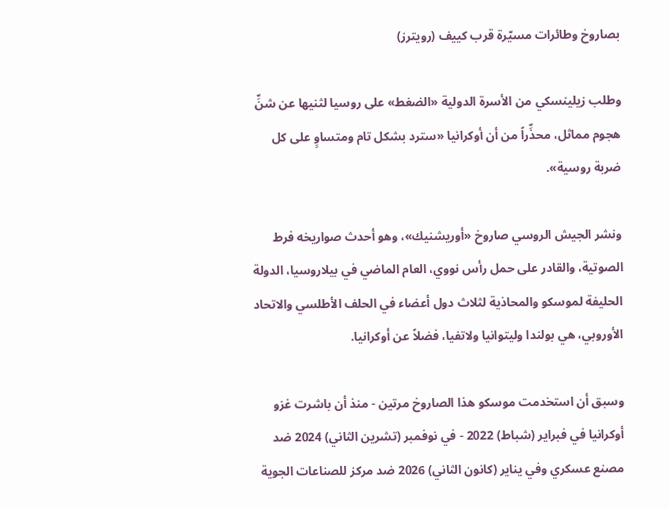بصاروخ وطائرات مسيّرة قرب كييف (رويترز)

وطلب زيلينسكي من الأسرة الدولية «الضغط» على روسيا لثنيها عن شنِّ هجوم مماثل، محذِّراً من أن أوكرانيا «سترد بشكل تام ومتساوٍ على كل ضربة روسية».

ونشر الجيش الروسي صاروخ «أوريشنيك»، وهو أحدث صواريخه فرط الصوتية، والقادر على حمل رأس نووي، العام الماضي في بيلاروسيا، الدولة الحليفة لموسكو والمحاذية لثلاث دول أعضاء في الحلف الأطلسي والاتحاد الأوروبي، هي بولندا وليتوانيا ولاتفيا، فضلاً عن أوكرانيا.

وسبق أن استخدمت موسكو هذا الصاروخ مرتين - منذ أن باشرت غزو أوكرانيا في فبراير (شباط) 2022 - في نوفمبر (تشرين الثاني) 2024 ضد مصنع عسكري وفي يناير (كانون الثاني) 2026 ضد مركز للصناعات الجوية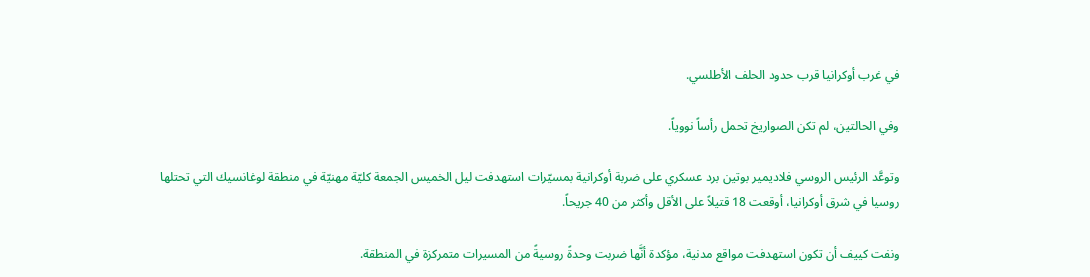في غرب أوكرانيا قرب حدود الحلف الأطلسي.

وفي الحالتين، لم تكن الصواريخ تحمل رأساً نووياً.

وتوعَّد الرئيس الروسي فلاديمير بوتين برد عسكري على ضربة أوكرانية بمسيّرات استهدفت ليل الخميس الجمعة كليّة مهنيّة في منطقة لوغانسيك التي تحتلها روسيا في شرق أوكرانيا، أوقعت 18 قتيلاً على الأقل وأكثر من 40 جريحاً.

ونفت كييف أن تكون استهدفت مواقع مدنية، مؤكدة أنَّها ضربت وحدةً روسيةً من المسيرات متمركزة في المنطقة.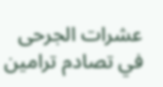عشرات الجرحى في تصادم ترامين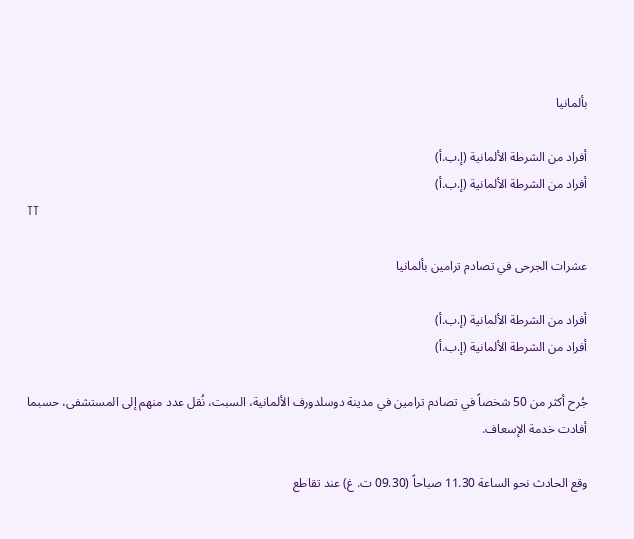بألمانيا

أفراد من الشرطة الألمانية (إ.ب.أ)
أفراد من الشرطة الألمانية (إ.ب.أ)
TT

عشرات الجرحى في تصادم ترامين بألمانيا

أفراد من الشرطة الألمانية (إ.ب.أ)
أفراد من الشرطة الألمانية (إ.ب.أ)

جُرح أكثر من 50 شخصاً في تصادم ترامين في مدينة دوسلدورف الألمانية، السبت، نُقل عدد منهم إلى المستشفى، حسبما أفادت خدمة الإسعاف.

وقع الحادث نحو الساعة 11.30 صباحاً (09.30 ت. غ) عند تقاطع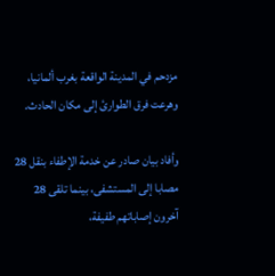مزدحم في المدينة الواقعة بغرب ألمانيا، وهرعت فرق الطوارئ إلى مكان الحادث.

وأفاد بيان صادر عن خدمة الإطفاء بنقل 28 مصابا إلى المستشفى، بينما تلقى 28 آخرون إصاباتهم طفيفة،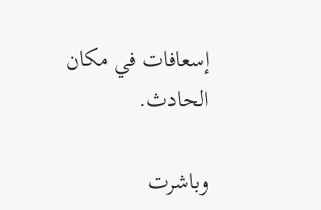إسعافات في مكان الحادث.

وباشرت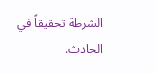الشرطة تحقيقاً في الحادث.